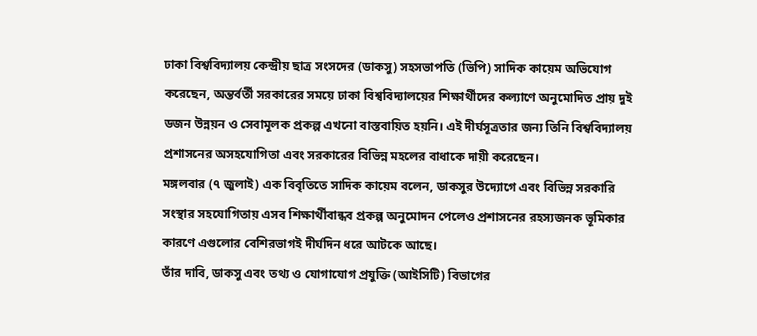ঢাকা বিশ্ববিদ্যালয় কেন্দ্রীয় ছাত্র সংসদের (ডাকসু) সহসভাপতি (ভিপি) সাদিক কায়েম অভিযোগ করেছেন, অন্তর্বর্তী সরকারের সময়ে ঢাকা বিশ্ববিদ্যালয়ের শিক্ষার্থীদের কল্যাণে অনুমোদিত প্রায় দুই ডজন উন্নয়ন ও সেবামূলক প্রকল্প এখনো বাস্তবায়িত হয়নি। এই দীর্ঘসূত্রতার জন্য তিনি বিশ্ববিদ্যালয় প্রশাসনের অসহযোগিতা এবং সরকারের বিভিন্ন মহলের বাধাকে দায়ী করেছেন।
মঙ্গলবার (৭ জুলাই) এক বিবৃতিতে সাদিক কায়েম বলেন, ডাকসুর উদ্যোগে এবং বিভিন্ন সরকারি সংস্থার সহযোগিতায় এসব শিক্ষার্থীবান্ধব প্রকল্প অনুমোদন পেলেও প্রশাসনের রহস্যজনক ভূমিকার কারণে এগুলোর বেশিরভাগই দীর্ঘদিন ধরে আটকে আছে।
তাঁর দাবি, ডাকসু এবং তথ্য ও যোগাযোগ প্রযুক্তি (আইসিটি) বিভাগের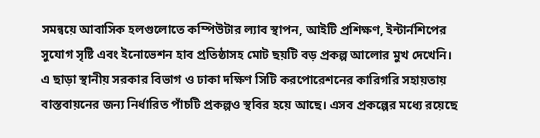সমন্বয়ে আবাসিক হলগুলোতে কম্পিউটার ল্যাব স্থাপন, আইটি প্রশিক্ষণ, ইন্টার্নশিপের সুযোগ সৃষ্টি এবং ইনোভেশন হাব প্রতিষ্ঠাসহ মোট ছয়টি বড় প্রকল্প আলোর মুখ দেখেনি।
এ ছাড়া স্থানীয় সরকার বিভাগ ও ঢাকা দক্ষিণ সিটি করপোরেশনের কারিগরি সহায়তায় বাস্তবায়নের জন্য নির্ধারিত পাঁচটি প্রকল্পও স্থবির হয়ে আছে। এসব প্রকল্পের মধ্যে রয়েছে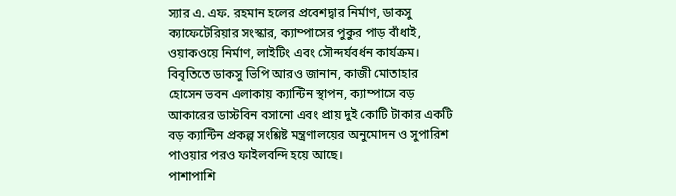স্যার এ. এফ. রহমান হলের প্রবেশদ্বার নির্মাণ, ডাকসু ক্যাফেটেরিয়ার সংস্কার, ক্যাম্পাসের পুকুর পাড় বাঁধাই, ওয়াকওয়ে নির্মাণ, লাইটিং এবং সৌন্দর্যবর্ধন কার্যক্রম।
বিবৃতিতে ডাকসু ভিপি আরও জানান, কাজী মোতাহার হোসেন ভবন এলাকায় ক্যান্টিন স্থাপন, ক্যাম্পাসে বড় আকারের ডাস্টবিন বসানো এবং প্রায় দুই কোটি টাকার একটি বড় ক্যান্টিন প্রকল্প সংশ্লিষ্ট মন্ত্রণালয়ের অনুমোদন ও সুপারিশ পাওয়ার পরও ফাইলবন্দি হয়ে আছে।
পাশাপাশি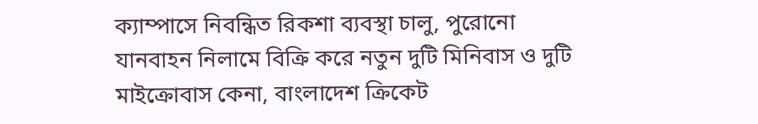ক্যাম্পাসে নিবন্ধিত রিকশা ব্যবস্থা চালু, পুরোনো যানবাহন নিলামে বিক্রি করে নতুন দুটি মিনিবাস ও দুটি মাইক্রোবাস কেনা, বাংলাদেশ ক্রিকেট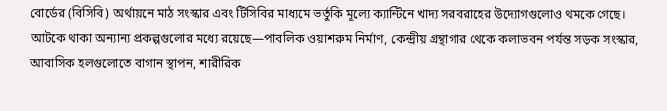বোর্ডের (বিসিবি) অর্থায়নে মাঠ সংস্কার এবং টিসিবির মাধ্যমে ভর্তুকি মূল্যে ক্যান্টিনে খাদ্য সরবরাহের উদ্যোগগুলোও থমকে গেছে।
আটকে থাকা অন্যান্য প্রকল্পগুলোর মধ্যে রয়েছে—পাবলিক ওয়াশরুম নির্মাণ, কেন্দ্রীয় গ্রন্থাগার থেকে কলাভবন পর্যন্ত সড়ক সংস্কার, আবাসিক হলগুলোতে বাগান স্থাপন, শারীরিক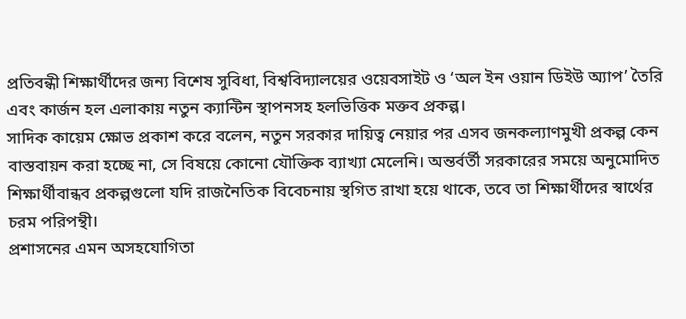প্রতিবন্ধী শিক্ষার্থীদের জন্য বিশেষ সুবিধা, বিশ্ববিদ্যালয়ের ওয়েবসাইট ও ‘অল ইন ওয়ান ডিইউ অ্যাপ’ তৈরি এবং কার্জন হল এলাকায় নতুন ক্যান্টিন স্থাপনসহ হলভিত্তিক মক্তব প্রকল্প।
সাদিক কায়েম ক্ষোভ প্রকাশ করে বলেন, নতুন সরকার দায়িত্ব নেয়ার পর এসব জনকল্যাণমুখী প্রকল্প কেন বাস্তবায়ন করা হচ্ছে না, সে বিষয়ে কোনো যৌক্তিক ব্যাখ্যা মেলেনি। অন্তর্বর্তী সরকারের সময়ে অনুমোদিত শিক্ষার্থীবান্ধব প্রকল্পগুলো যদি রাজনৈতিক বিবেচনায় স্থগিত রাখা হয়ে থাকে, তবে তা শিক্ষার্থীদের স্বার্থের চরম পরিপন্থী।
প্রশাসনের এমন অসহযোগিতা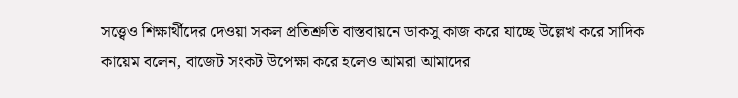সত্ত্বেও শিক্ষার্থীদের দেওয়া সকল প্রতিশ্রুতি বাস্তবায়নে ডাকসু কাজ করে যাচ্ছে উল্লেখ করে সাদিক কায়েম বলেন, বাজেট সংকট উপেক্ষা করে হলেও আমরা আমাদের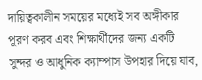দায়িত্বকালীন সময়ের মধ্যেই সব অঙ্গীকার পূরণ করব এবং শিক্ষার্থীদের জন্য একটি সুন্দর ও আধুনিক ক্যাম্পাস উপহার দিয়ে যাব,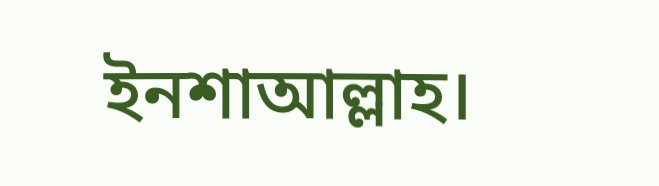ইনশাআল্লাহ।